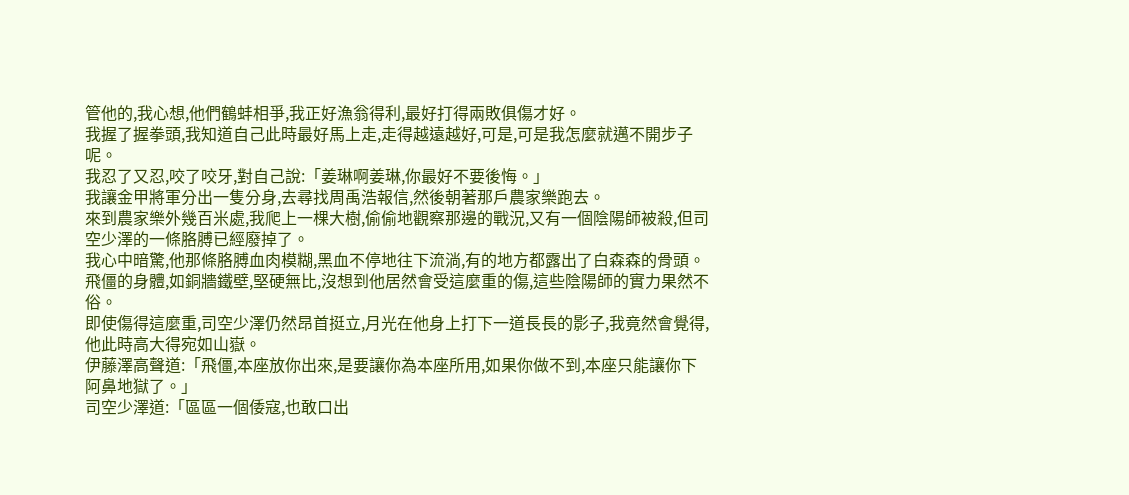管他的,我心想,他們鶴蚌相爭,我正好漁翁得利,最好打得兩敗俱傷才好。
我握了握拳頭,我知道自己此時最好馬上走,走得越遠越好,可是,可是我怎麼就邁不開步子呢。
我忍了又忍,咬了咬牙,對自己說:「姜琳啊姜琳,你最好不要後悔。」
我讓金甲將軍分出一隻分身,去尋找周禹浩報信,然後朝著那戶農家樂跑去。
來到農家樂外幾百米處,我爬上一棵大樹,偷偷地觀察那邊的戰況,又有一個陰陽師被殺,但司空少澤的一條胳膊已經廢掉了。
我心中暗驚,他那條胳膊血肉模糊,黑血不停地往下流淌,有的地方都露出了白森森的骨頭。
飛僵的身體,如銅牆鐵壁,堅硬無比,沒想到他居然會受這麼重的傷,這些陰陽師的實力果然不俗。
即使傷得這麼重,司空少澤仍然昂首挺立,月光在他身上打下一道長長的影子,我竟然會覺得,他此時高大得宛如山嶽。
伊藤澤高聲道:「飛僵,本座放你出來,是要讓你為本座所用,如果你做不到,本座只能讓你下阿鼻地獄了。」
司空少澤道:「區區一個倭寇,也敢口出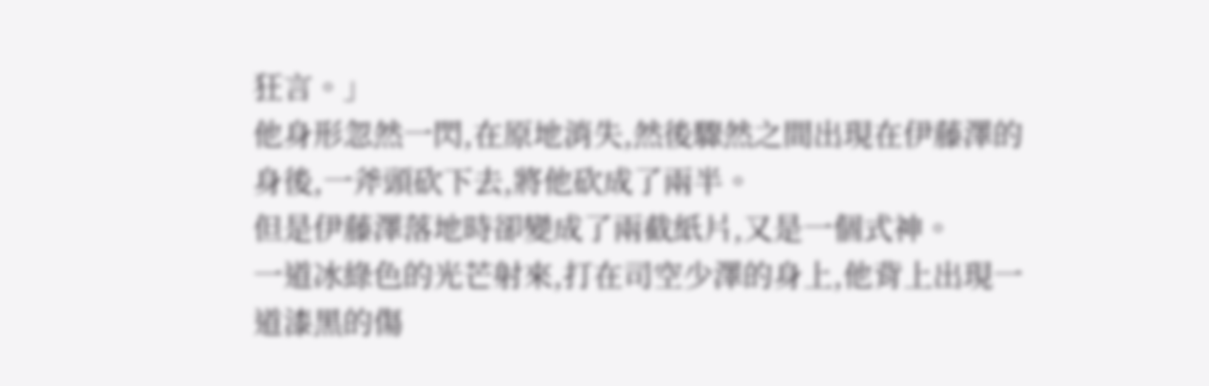狂言。」
他身形忽然一閃,在原地消失,然後驟然之間出現在伊藤澤的身後,一斧頭砍下去,將他砍成了兩半。
但是伊藤澤落地時卻變成了兩截紙片,又是一個式神。
一道冰綠色的光芒射來,打在司空少澤的身上,他背上出現一道漆黑的傷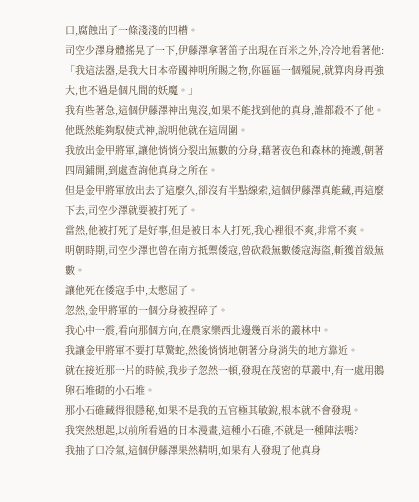口,腐蝕出了一條淺淺的凹槽。
司空少澤身體搖晃了一下,伊藤澤拿著笛子出現在百米之外,冷冷地看著他:「我這法器,是我大日本帝國神明所賜之物,你區區一個殭屍,就算肉身再強大,也不過是個凡間的妖魔。」
我有些著急,這個伊藤澤神出鬼沒,如果不能找到他的真身,誰都殺不了他。
他既然能夠馭使式神,說明他就在這周圍。
我放出金甲將軍,讓他悄悄分裂出無數的分身,藉著夜色和森林的掩護,朝著四周鋪開,到處查詢他真身之所在。
但是金甲將軍放出去了這麼久,卻沒有半點線索,這個伊藤澤真能藏,再這麼下去,司空少澤就要被打死了。
當然,他被打死了是好事,但是被日本人打死,我心裡很不爽,非常不爽。
明朝時期,司空少澤也曾在南方抵禦倭寇,曾砍殺無數倭寇海盜,斬獲首級無數。
讓他死在倭寇手中,太憋屈了。
忽然,金甲將軍的一個分身被捏碎了。
我心中一震,看向那個方向,在農家樂西北邊幾百米的叢林中。
我讓金甲將軍不要打草驚蛇,然後悄悄地朝著分身消失的地方靠近。
就在接近那一片的時候,我步子忽然一頓,發現在茂密的草叢中,有一處用鵝卵石堆砌的小石堆。
那小石碓藏得很隱秘,如果不是我的五官極其敏銳,根本就不會發現。
我突然想起,以前所看過的日本漫畫,這種小石碓,不就是一種陣法嗎?
我抽了口冷氣,這個伊藤澤果然精明,如果有人發現了他真身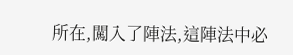所在,闖入了陣法,這陣法中必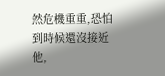然危機重重,恐怕到時候還沒接近他,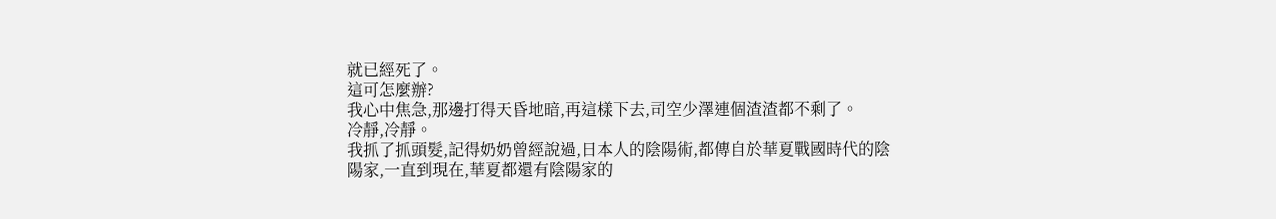就已經死了。
這可怎麼辦?
我心中焦急,那邊打得天昏地暗,再這樣下去,司空少澤連個渣渣都不剩了。
冷靜,冷靜。
我抓了抓頭髮,記得奶奶曾經說過,日本人的陰陽術,都傳自於華夏戰國時代的陰陽家,一直到現在,華夏都還有陰陽家的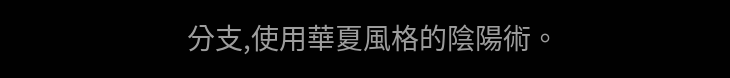分支,使用華夏風格的陰陽術。